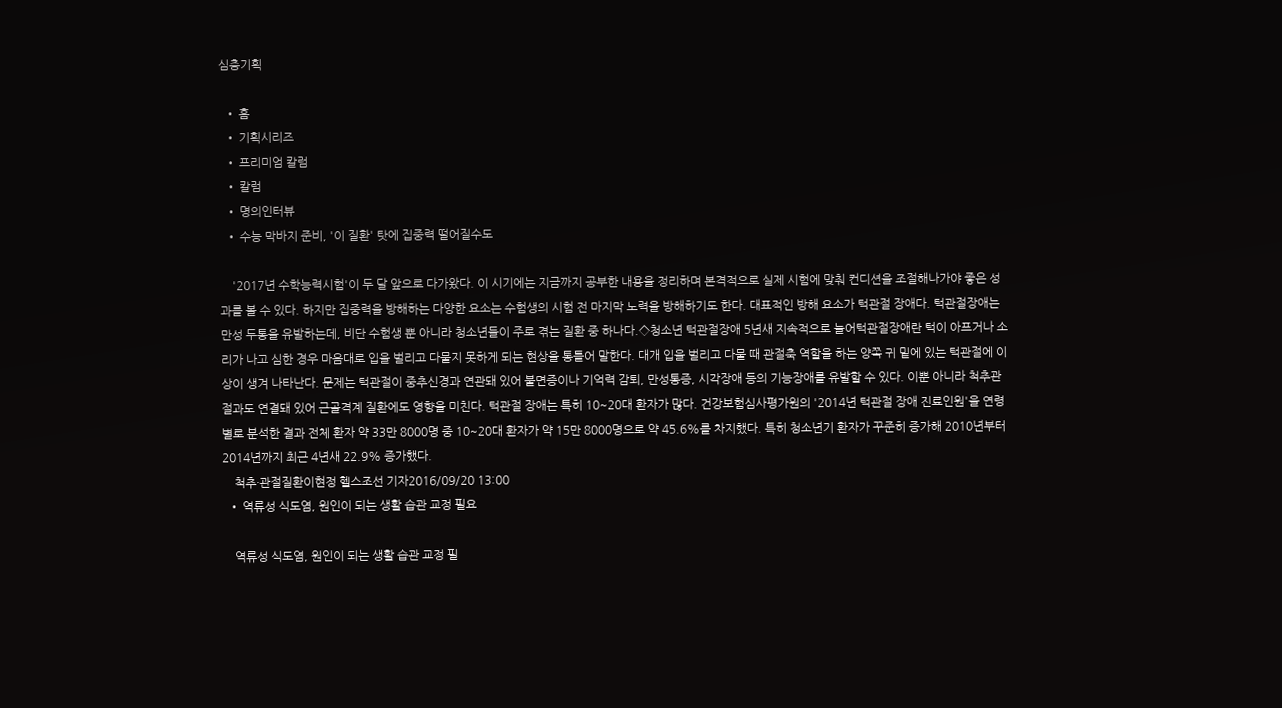심층기획

  • 홈
  • 기획시리즈
  • 프리미엄 칼럼
  • 칼럼
  • 명의인터뷰
  • 수능 막바지 준비, '이 질환' 탓에 집중력 떨어질수도

    '2017년 수학능력시험'이 두 달 앞으로 다가왔다. 이 시기에는 지금까지 공부한 내용을 정리하며 본격적으로 실제 시험에 맞춰 컨디션을 조절해나가야 좋은 성과를 볼 수 있다. 하지만 집중력을 방해하는 다양한 요소는 수험생의 시험 전 마지막 노력을 방해하기도 한다. 대표적인 방해 요소가 턱관절 장애다. 턱관절장애는 만성 두통을 유발하는데, 비단 수험생 뿐 아니라 청소년들이 주로 겪는 질환 중 하나다.◇청소년 턱관절장애 5년새 지속적으로 늘어턱관절장애란 턱이 아프거나 소리가 나고 심한 경우 마음대로 입을 벌리고 다물지 못하게 되는 현상을 통틀어 말한다. 대개 입을 벌리고 다물 때 관절축 역할을 하는 양쪽 귀 밑에 있는 턱관절에 이상이 생겨 나타난다. 문제는 턱관절이 중추신경과 연관돼 있어 불면증이나 기억력 감퇴, 만성통증, 시각장애 등의 기능장애를 유발할 수 있다. 이뿐 아니라 척추관절과도 연결돼 있어 근골격계 질환에도 영향을 미친다. 턱관절 장애는 특히 10~20대 환자가 많다. 건강보험심사평가원의 '2014년 턱관절 장애 진료인원'을 연령별로 분석한 결과 전체 환자 약 33만 8000명 중 10~20대 환자가 약 15만 8000명으로 약 45.6%를 차지했다. 특히 청소년기 환자가 꾸준히 증가해 2010년부터 2014년까지 최근 4년새 22.9% 증가했다.
    척추·관절질환이현정 헬스조선 기자2016/09/20 13:00
  • 역류성 식도염, 원인이 되는 생활 습관 교정 필요

    역류성 식도염, 원인이 되는 생활 습관 교정 필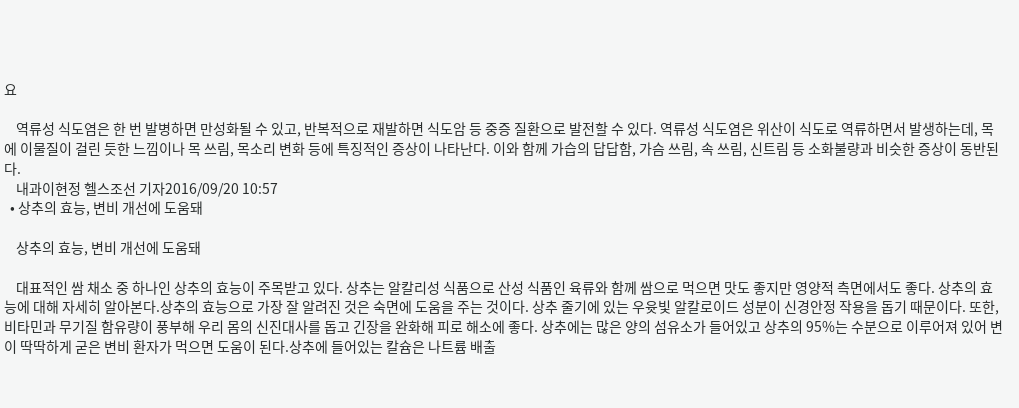요

    역류성 식도염은 한 번 발병하면 만성화될 수 있고, 반복적으로 재발하면 식도암 등 중증 질환으로 발전할 수 있다. 역류성 식도염은 위산이 식도로 역류하면서 발생하는데, 목에 이물질이 걸린 듯한 느낌이나 목 쓰림, 목소리 변화 등에 특징적인 증상이 나타난다. 이와 함께 가습의 답답함, 가슴 쓰림, 속 쓰림, 신트림 등 소화불량과 비슷한 증상이 동반된다.
    내과이현정 헬스조선 기자2016/09/20 10:57
  • 상추의 효능, 변비 개선에 도움돼

    상추의 효능, 변비 개선에 도움돼

    대표적인 쌈 채소 중 하나인 상추의 효능이 주목받고 있다. 상추는 알칼리성 식품으로 산성 식품인 육류와 함께 쌈으로 먹으면 맛도 좋지만 영양적 측면에서도 좋다. 상추의 효능에 대해 자세히 알아본다.상추의 효능으로 가장 잘 알려진 것은 숙면에 도움을 주는 것이다. 상추 줄기에 있는 우윳빛 알칼로이드 성분이 신경안정 작용을 돕기 때문이다. 또한, 비타민과 무기질 함유량이 풍부해 우리 몸의 신진대사를 돕고 긴장을 완화해 피로 해소에 좋다. 상추에는 많은 양의 섬유소가 들어있고 상추의 95%는 수분으로 이루어져 있어 변이 딱딱하게 굳은 변비 환자가 먹으면 도움이 된다.상추에 들어있는 칼슘은 나트륨 배출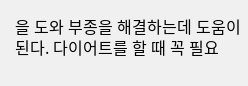을 도와 부종을 해결하는데 도움이 된다. 다이어트를 할 때 꼭 필요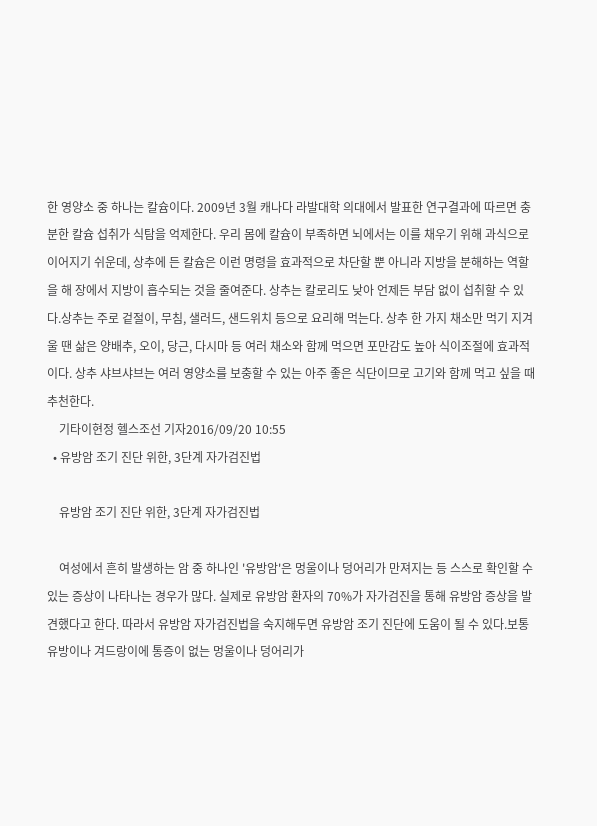한 영양소 중 하나는 칼슘이다. 2009년 3월 캐나다 라발대학 의대에서 발표한 연구결과에 따르면 충분한 칼슘 섭취가 식탐을 억제한다. 우리 몸에 칼슘이 부족하면 뇌에서는 이를 채우기 위해 과식으로 이어지기 쉬운데, 상추에 든 칼슘은 이런 명령을 효과적으로 차단할 뿐 아니라 지방을 분해하는 역할을 해 장에서 지방이 흡수되는 것을 줄여준다. 상추는 칼로리도 낮아 언제든 부담 없이 섭취할 수 있다.상추는 주로 겉절이, 무침, 샐러드, 샌드위치 등으로 요리해 먹는다. 상추 한 가지 채소만 먹기 지겨울 땐 삶은 양배추, 오이, 당근, 다시마 등 여러 채소와 함께 먹으면 포만감도 높아 식이조절에 효과적이다. 상추 샤브샤브는 여러 영양소를 보충할 수 있는 아주 좋은 식단이므로 고기와 함께 먹고 싶을 때 추천한다.
    기타이현정 헬스조선 기자2016/09/20 10:55
  • 유방암 조기 진단 위한, 3단계 자가검진법

    유방암 조기 진단 위한, 3단계 자가검진법

    여성에서 흔히 발생하는 암 중 하나인 '유방암'은 멍울이나 덩어리가 만져지는 등 스스로 확인할 수 있는 증상이 나타나는 경우가 많다. 실제로 유방암 환자의 70%가 자가검진을 통해 유방암 증상을 발견했다고 한다. 따라서 유방암 자가검진법을 숙지해두면 유방암 조기 진단에 도움이 될 수 있다.보통 유방이나 겨드랑이에 통증이 없는 멍울이나 덩어리가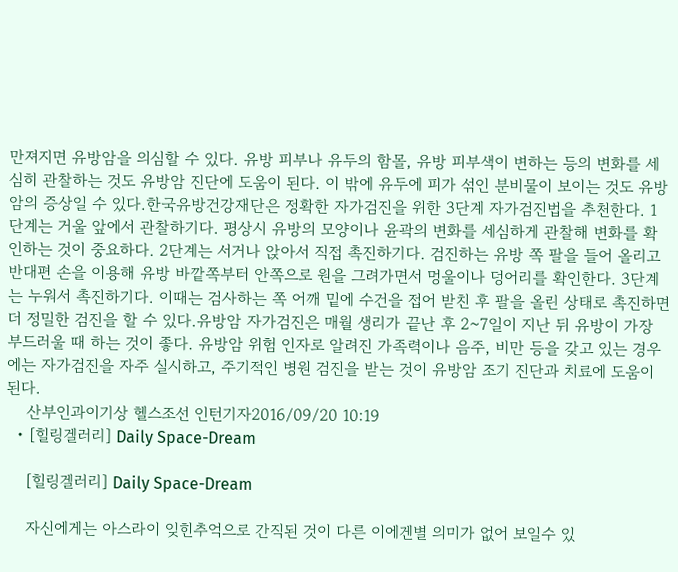만져지면 유방암을 의심할 수 있다. 유방 피부나 유두의 함몰, 유방 피부색이 변하는 등의 변화를 세심히 관찰하는 것도 유방암 진단에 도움이 된다. 이 밖에 유두에 피가 섞인 분비물이 보이는 것도 유방암의 증상일 수 있다.한국유방건강재단은 정확한 자가검진을 위한 3단계 자가검진법을 추천한다. 1단계는 거울 앞에서 관찰하기다. 평상시 유방의 모양이나 윤곽의 변화를 세심하게 관찰해 변화를 확인하는 것이 중요하다. 2단계는 서거나 앉아서 직접 촉진하기다. 검진하는 유방 쪽 팔을 들어 올리고 반대편 손을 이용해 유방 바깥쪽부터 안쪽으로 원을 그려가면서 멍울이나 덩어리를 확인한다. 3단계는 누워서 촉진하기다. 이때는 검사하는 쪽 어깨 밑에 수건을 접어 받친 후 팔을 올린 상태로 촉진하면 더 정밀한 검진을 할 수 있다.유방암 자가검진은 매월 생리가 끝난 후 2~7일이 지난 뒤 유방이 가장 부드러울 때 하는 것이 좋다. 유방암 위험 인자로 알려진 가족력이나 음주, 비만 등을 갖고 있는 경우에는 자가검진을 자주 실시하고, 주기적인 병원 검진을 받는 것이 유방암 조기 진단과 치료에 도움이 된다.
    산부인과이기상 헬스조선 인턴기자2016/09/20 10:19
  • [힐링겔러리] Daily Space-Dream

    [힐링겔러리] Daily Space-Dream

    자신에게는 아스라이 잊힌추억으로 간직된 것이 다른 이에겐별 의미가 없어 보일수 있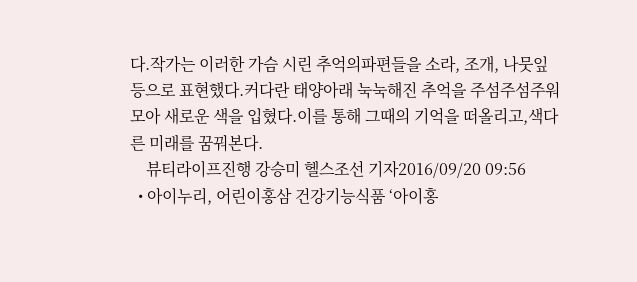다.작가는 이러한 가슴 시린 추억의파편들을 소라, 조개, 나뭇잎등으로 표현했다.커다란 태양아래 눅눅해진 추억을 주섬주섬주워 모아 새로운 색을 입혔다.이를 통해 그때의 기억을 떠올리고,색다른 미래를 꿈꿔본다.
    뷰티라이프진행 강승미 헬스조선 기자2016/09/20 09:56
  • 아이누리, 어린이홍삼 건강기능식품 ‘아이홍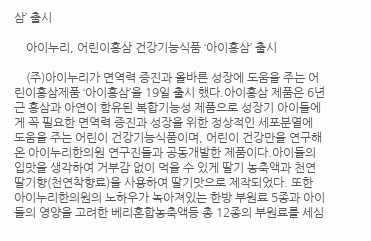삼’ 출시

    아이누리, 어린이홍삼 건강기능식품 ‘아이홍삼’ 출시

    (주)아이누리가 면역력 증진과 올바른 성장에 도움을 주는 어린이홍삼제품 ‘아이홍삼’을 19일 출시 했다.아이홍삼 제품은 6년근 홍삼과 아연이 함유된 복합기능성 제품으로 성장기 아이들에게 꼭 필요한 면역력 증진과 성장을 위한 정상적인 세포분열에 도움을 주는 어린이 건강기능식품이며, 어린이 건강만을 연구해온 아이누리한의원 연구진들과 공동개발한 제품이다.아이들의 입맛을 생각하여 거부감 없이 먹을 수 있게 딸기 농축액과 천연딸기향(천연착향료)을 사용하여 딸기맛으로 제작되었다. 또한 아이누리한의원의 노하우가 녹아져있는 한방 부원료 5종과 아이들의 영양을 고려한 베리혼합농축액등 총 12종의 부원료를 세심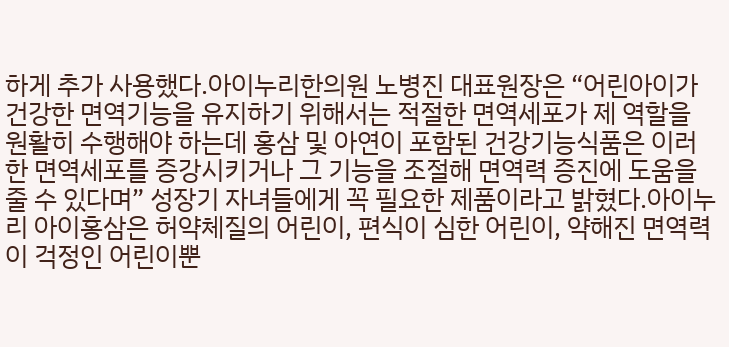하게 추가 사용했다.아이누리한의원 노병진 대표원장은 “어린아이가 건강한 면역기능을 유지하기 위해서는 적절한 면역세포가 제 역할을 원활히 수행해야 하는데 홍삼 및 아연이 포함된 건강기능식품은 이러한 면역세포를 증강시키거나 그 기능을 조절해 면역력 증진에 도움을 줄 수 있다며” 성장기 자녀들에게 꼭 필요한 제품이라고 밝혔다.아이누리 아이홍삼은 허약체질의 어린이, 편식이 심한 어린이, 약해진 면역력이 걱정인 어린이뿐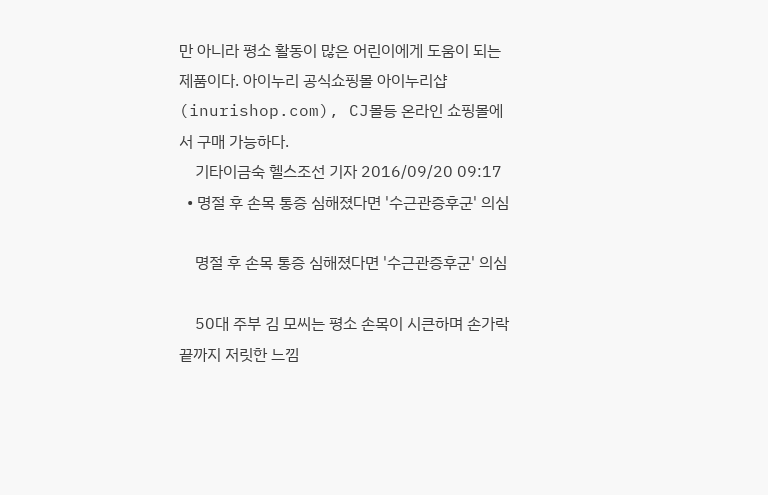만 아니라 평소 활동이 많은 어린이에게 도움이 되는 제품이다. 아이누리 공식쇼핑몰 아이누리샵(inurishop.com), CJ몰등 온라인 쇼핑몰에서 구매 가능하다.
    기타이금숙 헬스조선 기자 2016/09/20 09:17
  • 명절 후 손목 통증 심해졌다면 '수근관증후군' 의심

    명절 후 손목 통증 심해졌다면 '수근관증후군' 의심

    50대 주부 김 모씨는 평소 손목이 시큰하며 손가락 끝까지 저릿한 느낌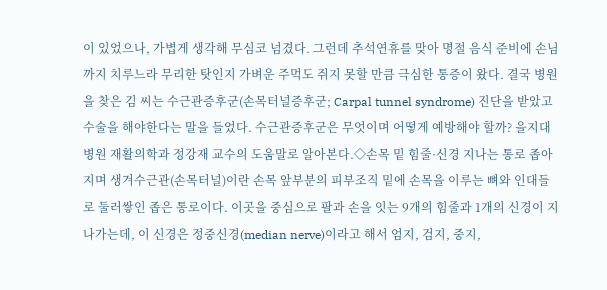이 있었으나, 가볍게 생각해 무심코 넘겼다. 그런데 추석연휴를 맞아 명절 음식 준비에 손님까지 치루느라 무리한 탓인지 가벼운 주먹도 쥐지 못할 만큼 극심한 통증이 왔다. 결국 병원을 찾은 김 씨는 수근관증후군(손목터널증후군; Carpal tunnel syndrome) 진단을 받았고 수술을 해야한다는 말을 들었다. 수근관증후군은 무엇이며 어떻게 예방해야 할까? 을지대병원 재활의학과 정강재 교수의 도움말로 알아본다.◇손목 밑 힘줄·신경 지나는 통로 좁아지며 생겨수근관(손목터널)이란 손목 앞부분의 피부조직 밑에 손목을 이루는 뼈와 인대들로 둘러쌓인 좁은 통로이다. 이곳을 중심으로 팔과 손을 잇는 9개의 힘줄과 1개의 신경이 지나가는데, 이 신경은 정중신경(median nerve)이라고 해서 엄지, 검지, 중지,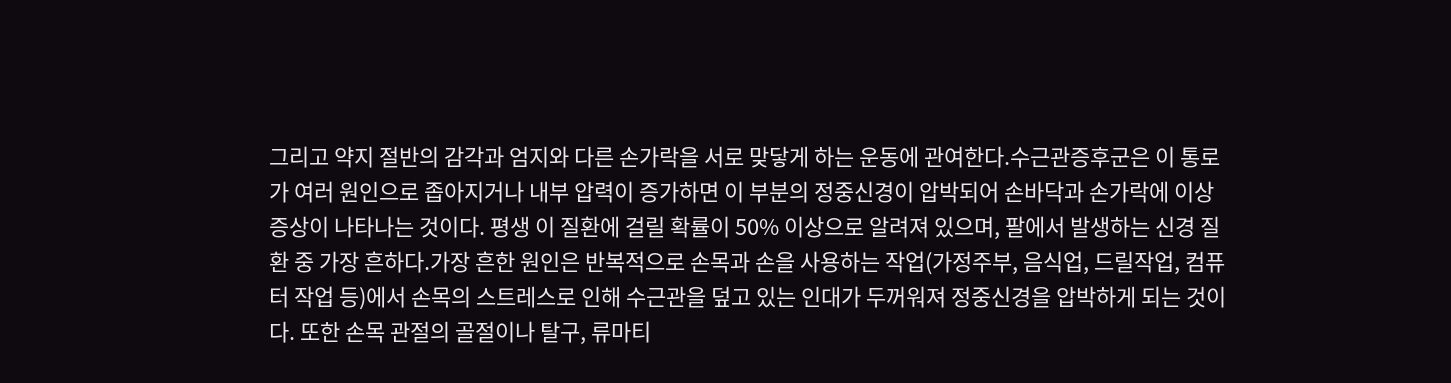그리고 약지 절반의 감각과 엄지와 다른 손가락을 서로 맞닿게 하는 운동에 관여한다.수근관증후군은 이 통로가 여러 원인으로 좁아지거나 내부 압력이 증가하면 이 부분의 정중신경이 압박되어 손바닥과 손가락에 이상 증상이 나타나는 것이다. 평생 이 질환에 걸릴 확률이 50% 이상으로 알려져 있으며, 팔에서 발생하는 신경 질환 중 가장 흔하다.가장 흔한 원인은 반복적으로 손목과 손을 사용하는 작업(가정주부, 음식업, 드릴작업, 컴퓨터 작업 등)에서 손목의 스트레스로 인해 수근관을 덮고 있는 인대가 두꺼워져 정중신경을 압박하게 되는 것이다. 또한 손목 관절의 골절이나 탈구, 류마티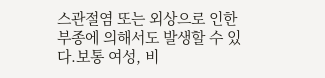스관절염 또는 외상으로 인한 부종에 의해서도 발생할 수 있다.보통 여성, 비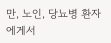만, 노인, 당뇨병 환자에게서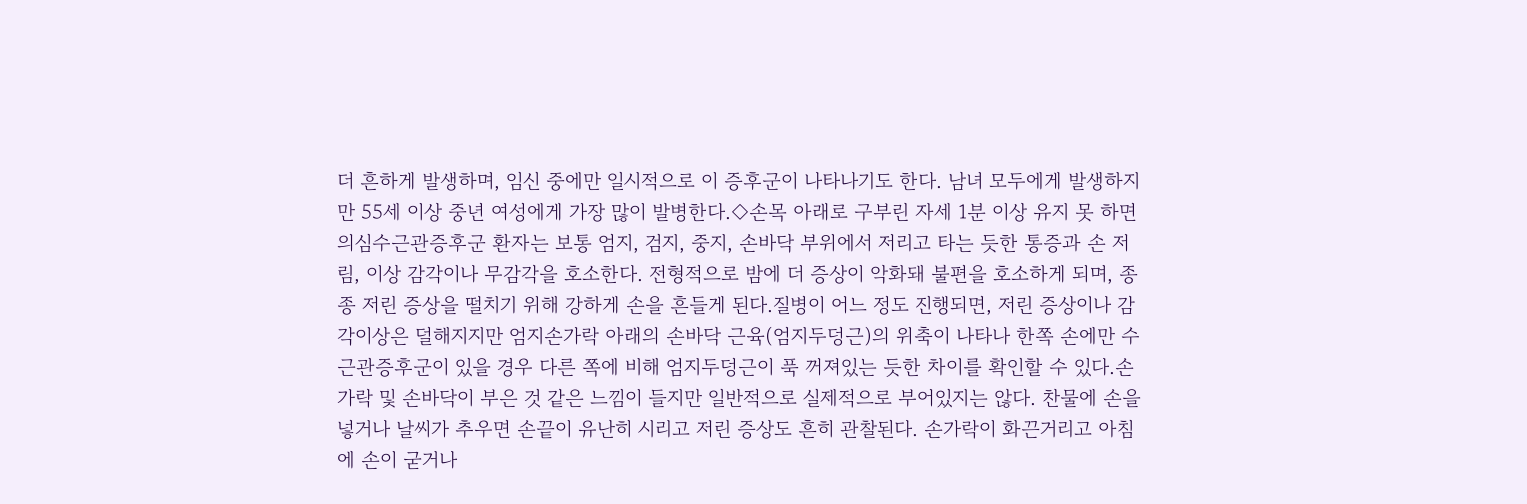더 흔하게 발생하며, 임신 중에만 일시적으로 이 증후군이 나타나기도 한다. 남녀 모두에게 발생하지만 55세 이상 중년 여성에게 가장 많이 발병한다.◇손목 아래로 구부린 자세 1분 이상 유지 못 하면 의심수근관증후군 환자는 보통 엄지, 검지, 중지, 손바닥 부위에서 저리고 타는 듯한 통증과 손 저림, 이상 감각이나 무감각을 호소한다. 전형적으로 밤에 더 증상이 악화돼 불편을 호소하게 되며, 종종 저린 증상을 떨치기 위해 강하게 손을 흔들게 된다.질병이 어느 정도 진행되면, 저린 증상이나 감각이상은 덜해지지만 엄지손가락 아래의 손바닥 근육(엄지두덩근)의 위축이 나타나 한쪽 손에만 수근관증후군이 있을 경우 다른 쪽에 비해 엄지두덩근이 푹 꺼져있는 듯한 차이를 확인할 수 있다.손가락 및 손바닥이 부은 것 같은 느낌이 들지만 일반적으로 실제적으로 부어있지는 않다. 찬물에 손을 넣거나 날씨가 추우면 손끝이 유난히 시리고 저린 증상도 흔히 관찰된다. 손가락이 화끈거리고 아침에 손이 굳거나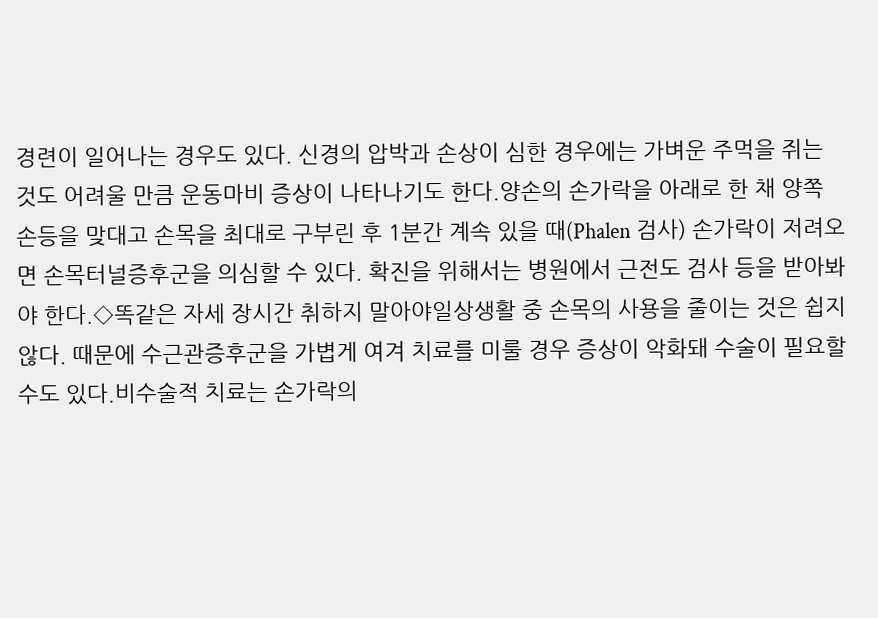경련이 일어나는 경우도 있다. 신경의 압박과 손상이 심한 경우에는 가벼운 주먹을 쥐는 것도 어려울 만큼 운동마비 증상이 나타나기도 한다.양손의 손가락을 아래로 한 채 양쪽 손등을 맞대고 손목을 최대로 구부린 후 1분간 계속 있을 때(Phalen 검사) 손가락이 저려오면 손목터널증후군을 의심할 수 있다. 확진을 위해서는 병원에서 근전도 검사 등을 받아봐야 한다.◇똑같은 자세 장시간 취하지 말아야일상생활 중 손목의 사용을 줄이는 것은 쉽지 않다. 때문에 수근관증후군을 가볍게 여겨 치료를 미룰 경우 증상이 악화돼 수술이 필요할 수도 있다.비수술적 치료는 손가락의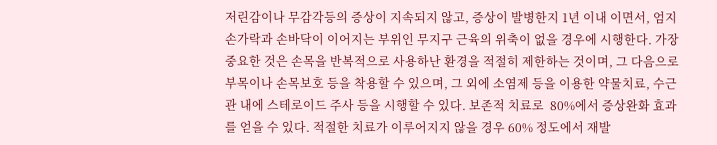저린감이나 무감각등의 증상이 지속되지 않고, 증상이 발병한지 1년 이내 이면서, 엄지손가락과 손바닥이 이어지는 부위인 무지구 근육의 위축이 없을 경우에 시행한다. 가장 중요한 것은 손목을 반복적으로 사용하난 환경을 적절히 제한하는 것이며, 그 다음으로 부목이나 손목보호 등을 착용할 수 있으며, 그 외에 소염제 등을 이용한 약물치료, 수근관 내에 스테로이드 주사 등을 시행할 수 있다. 보존적 치료로  80%에서 증상완화 효과를 얻을 수 있다. 적절한 치료가 이루어지지 않을 경우 60% 정도에서 재발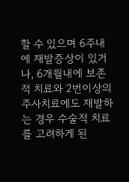할 수 있으며 6주내에 재발증상이 있거나, 6개월내에 보존적 치료와 2번이상의 주사치료에도 재발하는 경우 수술적 치료를 고려하게 된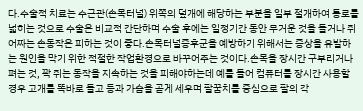다.수술적 치료는 수근관(손목터널) 위쪽의 덮개에 해당하는 부분을 일부 절개하여 통로를 넓히는 것으로 수술은 비교적 간단하며 수술 후에는 일정기간 동안 무거운 것을 들거나 쥐어짜는 손동작은 피하는 것이 좋다.손목터널증후군을 예방하기 위해서는 증상을 유발하는 원인을 막기 위한 적절한 작업환경으로 바꾸어주는 것이다.손목을 장시간 구부리거나 펴는 것, 꽉 쥐는 동작을 지속하는 것을 피해야하는데 예를 들어 컴퓨터를 장시간 사용할 경우 고개를 똑바로 들고 등과 가슴을 곧게 세우며 팔꿈치를 중심으로 팔의 각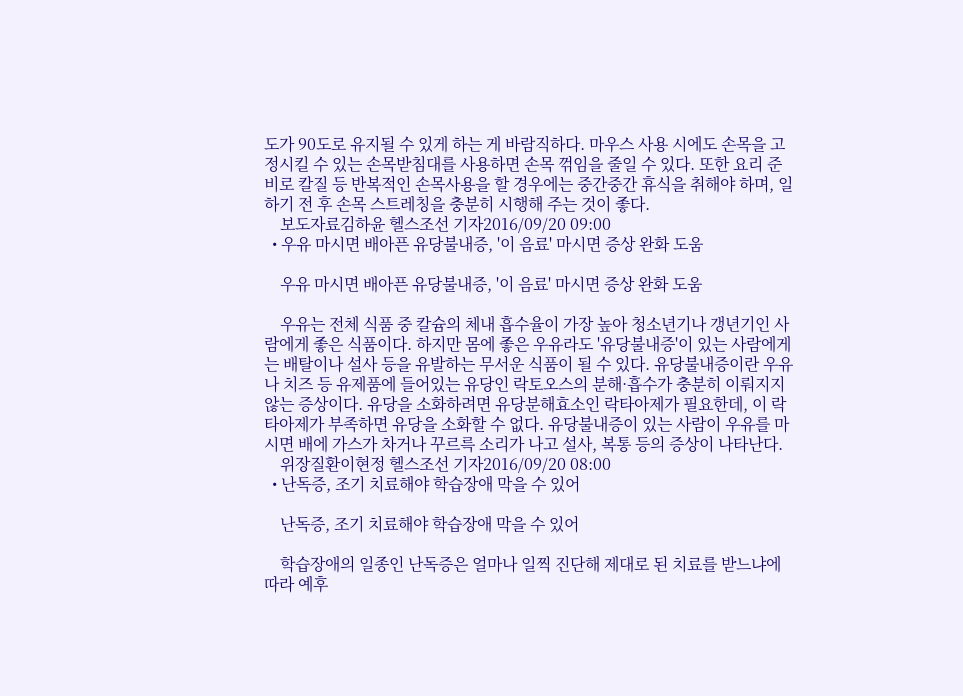도가 90도로 유지될 수 있게 하는 게 바람직하다. 마우스 사용 시에도 손목을 고정시킬 수 있는 손목받침대를 사용하면 손목 꺾임을 줄일 수 있다. 또한 요리 준비로 칼질 등 반복적인 손목사용을 할 경우에는 중간중간 휴식을 취해야 하며, 일하기 전 후 손목 스트레칭을 충분히 시행해 주는 것이 좋다.
    보도자료김하윤 헬스조선 기자2016/09/20 09:00
  • 우유 마시면 배아픈 유당불내증, '이 음료' 마시면 증상 완화 도움

    우유 마시면 배아픈 유당불내증, '이 음료' 마시면 증상 완화 도움

    우유는 전체 식품 중 칼슘의 체내 흡수율이 가장 높아 청소년기나 갱년기인 사람에게 좋은 식품이다. 하지만 몸에 좋은 우유라도 '유당불내증'이 있는 사람에게는 배탈이나 설사 등을 유발하는 무서운 식품이 될 수 있다. 유당불내증이란 우유나 치즈 등 유제품에 들어있는 유당인 락토오스의 분해·흡수가 충분히 이뤄지지 않는 증상이다. 유당을 소화하려면 유당분해효소인 락타아제가 필요한데, 이 락타아제가 부족하면 유당을 소화할 수 없다. 유당불내증이 있는 사람이 우유를 마시면 배에 가스가 차거나 꾸르륵 소리가 나고 설사, 복통 등의 증상이 나타난다.
    위장질환이현정 헬스조선 기자2016/09/20 08:00
  • 난독증, 조기 치료해야 학습장애 막을 수 있어

    난독증, 조기 치료해야 학습장애 막을 수 있어

    학습장애의 일종인 난독증은 얼마나 일찍 진단해 제대로 된 치료를 받느냐에 따라 예후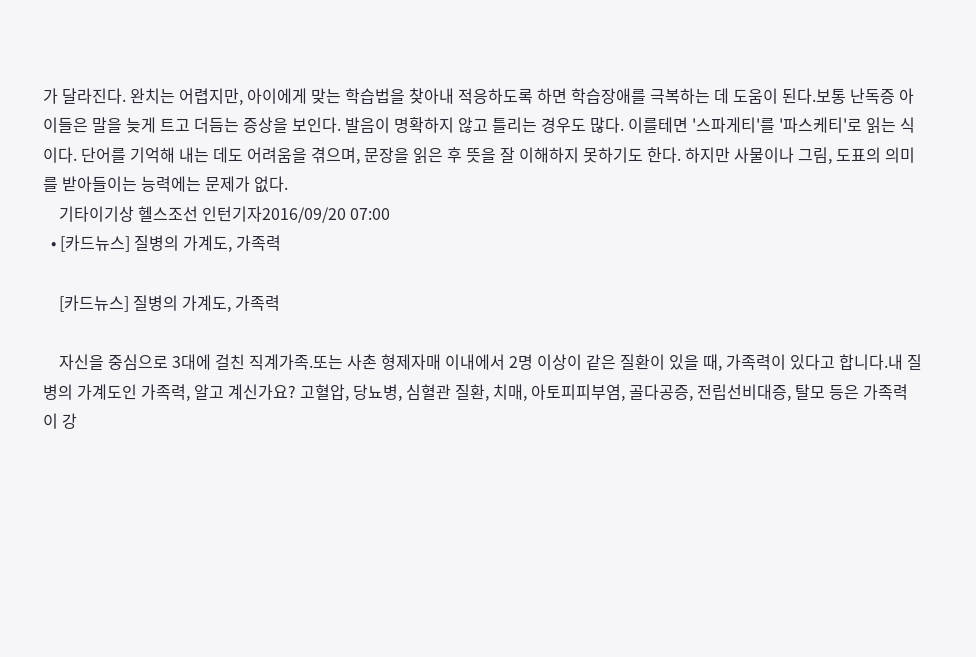가 달라진다. 완치는 어렵지만, 아이에게 맞는 학습법을 찾아내 적응하도록 하면 학습장애를 극복하는 데 도움이 된다.보통 난독증 아이들은 말을 늦게 트고 더듬는 증상을 보인다. 발음이 명확하지 않고 틀리는 경우도 많다. 이를테면 '스파게티'를 '파스케티'로 읽는 식이다. 단어를 기억해 내는 데도 어려움을 겪으며, 문장을 읽은 후 뜻을 잘 이해하지 못하기도 한다. 하지만 사물이나 그림, 도표의 의미를 받아들이는 능력에는 문제가 없다.
    기타이기상 헬스조선 인턴기자2016/09/20 07:00
  • [카드뉴스] 질병의 가계도, 가족력

    [카드뉴스] 질병의 가계도, 가족력

    자신을 중심으로 3대에 걸친 직계가족.또는 사촌 형제자매 이내에서 2명 이상이 같은 질환이 있을 때, 가족력이 있다고 합니다.내 질병의 가계도인 가족력, 알고 계신가요? 고혈압, 당뇨병, 심혈관 질환, 치매, 아토피피부염, 골다공증, 전립선비대증, 탈모 등은 가족력이 강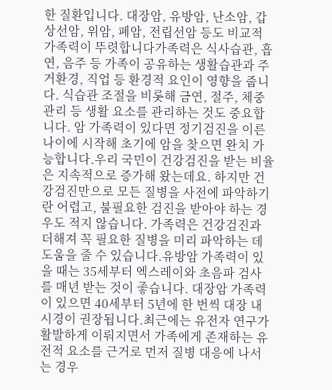한 질환입니다. 대장암, 유방암, 난소암, 갑상선암, 위암, 폐암, 전립선암 등도 비교적 가족력이 뚜렷합니다가족력은 식사습관, 흡연, 음주 등 가족이 공유하는 생활습관과 주거환경, 직업 등 환경적 요인이 영향을 줍니다. 식습관 조절을 비롯해 금연, 절주, 체중관리 등 생활 요소를 관리하는 것도 중요합니다. 암 가족력이 있다면 정기검진을 이른 나이에 시작해 초기에 암을 찾으면 완치 가능합니다.우리 국민이 건강검진을 받는 비율은 지속적으로 증가해 왔는데요. 하지만 건강검진만으로 모든 질병을 사전에 파악하기란 어렵고, 불필요한 검진을 받아야 하는 경우도 적지 않습니다. 가족력은 건강검진과 더해져 꼭 필요한 질병을 미리 파악하는 데 도움을 줄 수 있습니다.유방암 가족력이 있을 때는 35세부터 엑스레이와 초음파 검사를 매년 받는 것이 좋습니다. 대장암 가족력이 있으면 40세부터 5년에 한 번씩 대장 내시경이 권장됩니다.최근에는 유전자 연구가 활발하게 이뤄지면서 가족에게 존재하는 유전적 요소를 근거로 먼저 질병 대응에 나서는 경우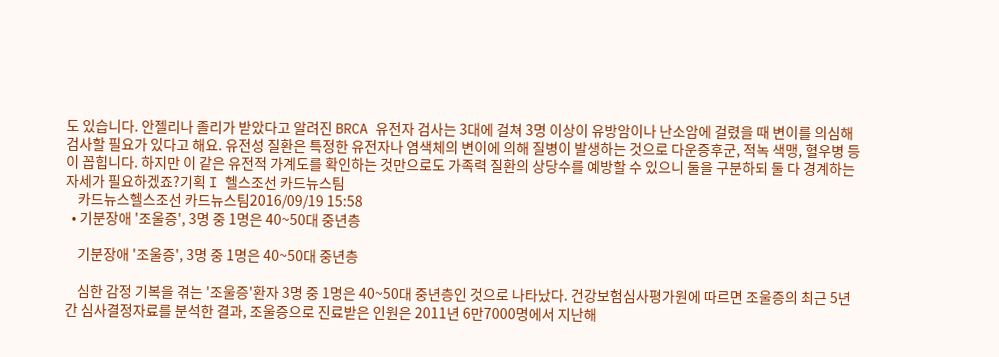도 있습니다. 안젤리나 졸리가 받았다고 알려진 BRCA 유전자 검사는 3대에 걸쳐 3명 이상이 유방암이나 난소암에 걸렸을 때 변이를 의심해 검사할 필요가 있다고 해요. 유전성 질환은 특정한 유전자나 염색체의 변이에 의해 질병이 발생하는 것으로 다운증후군, 적녹 색맹, 혈우병 등이 꼽힙니다. 하지만 이 같은 유전적 가계도를 확인하는 것만으로도 가족력 질환의 상당수를 예방할 수 있으니 둘을 구분하되 둘 다 경계하는 자세가 필요하겠죠?기획 I 헬스조선 카드뉴스팀
    카드뉴스헬스조선 카드뉴스팀2016/09/19 15:58
  • 기분장애 '조울증', 3명 중 1명은 40~50대 중년층

    기분장애 '조울증', 3명 중 1명은 40~50대 중년층

    심한 감정 기복을 겪는 '조울증'환자 3명 중 1명은 40~50대 중년층인 것으로 나타났다. 건강보험심사평가원에 따르면 조울증의 최근 5년간 심사결정자료를 분석한 결과, 조울증으로 진료받은 인원은 2011년 6만7000명에서 지난해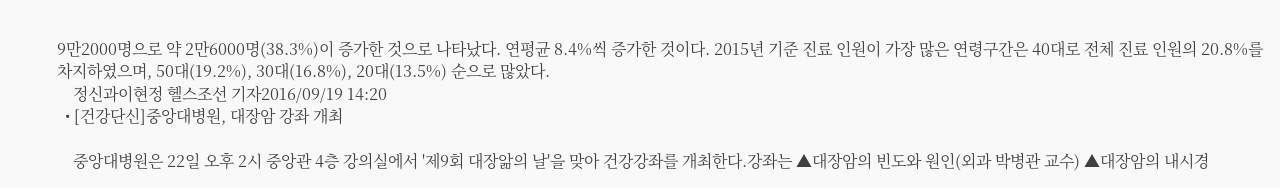9만2000명으로 약 2만6000명(38.3%)이 증가한 것으로 나타났다. 연평균 8.4%씩 증가한 것이다. 2015년 기준 진료 인원이 가장 많은 연령구간은 40대로 전체 진료 인원의 20.8%를 차지하였으며, 50대(19.2%), 30대(16.8%), 20대(13.5%) 순으로 많았다.
    정신과이현정 헬스조선 기자2016/09/19 14:20
  • [건강단신]중앙대병원, 대장암 강좌 개최

    중앙대병원은 22일 오후 2시 중앙관 4층 강의실에서 '제9회 대장앎의 날'을 맞아 건강강좌를 개최한다.강좌는 ▲대장암의 빈도와 원인(외과 박병관 교수) ▲대장암의 내시경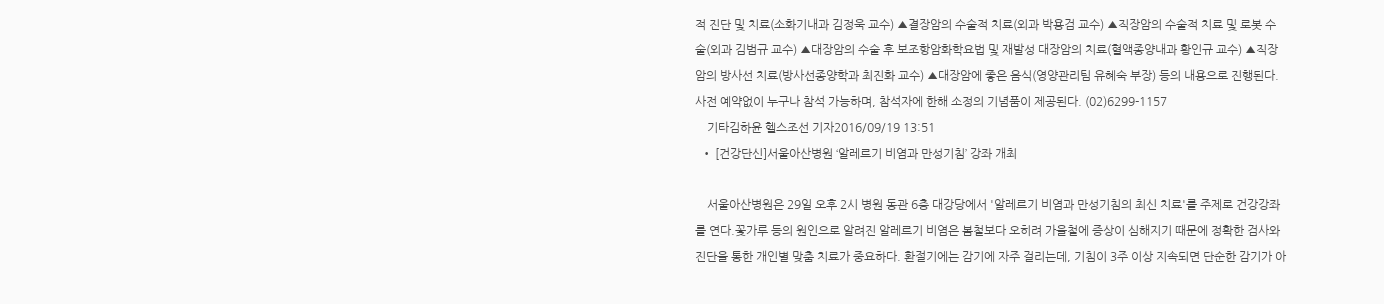적 진단 및 치료(소화기내과 김정욱 교수) ▲결장암의 수술적 치료(외과 박용검 교수) ▲직장암의 수술적 치료 및 로봇 수술(외과 김범규 교수) ▲대장암의 수술 후 보조항암화학요법 및 재발성 대장암의 치료(혈액종양내과 황인규 교수) ▲직장암의 방사선 치료(방사선종양학과 최진화 교수) ▲대장암에 좋은 음식(영양관리팀 유혜숙 부장) 등의 내용으로 진행된다. 사전 예약없이 누구나 참석 가능하며, 참석자에 한해 소정의 기념품이 제공된다. (02)6299-1157
    기타김하윤 헬스조선 기자2016/09/19 13:51
  • [건강단신]서울아산병원 ‘알레르기 비염과 만성기침’ 강좌 개최

    서울아산병원은 29일 오후 2시 병원 동관 6층 대강당에서 '알레르기 비염과 만성기침의 최신 치료'를 주제로 건강강좌를 연다.꽃가루 등의 원인으로 알려진 알레르기 비염은 봄철보다 오히려 가을철에 증상이 심해지기 때문에 정확한 검사와 진단을 통한 개인별 맞춤 치료가 중요하다. 환절기에는 감기에 자주 걸리는데, 기침이 3주 이상 지속되면 단순한 감기가 아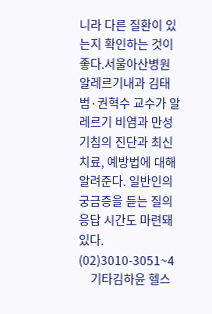니라 다른 질환이 있는지 확인하는 것이 좋다.서울아산병원 알레르기내과 김태범·권혁수 교수가 알레르기 비염과 만성기침의 진단과 최신 치료, 예방법에 대해 알려준다. 일반인의 궁금증을 듣는 질의응답 시간도 마련돼있다. (02)3010-3051~4
    기타김하윤 헬스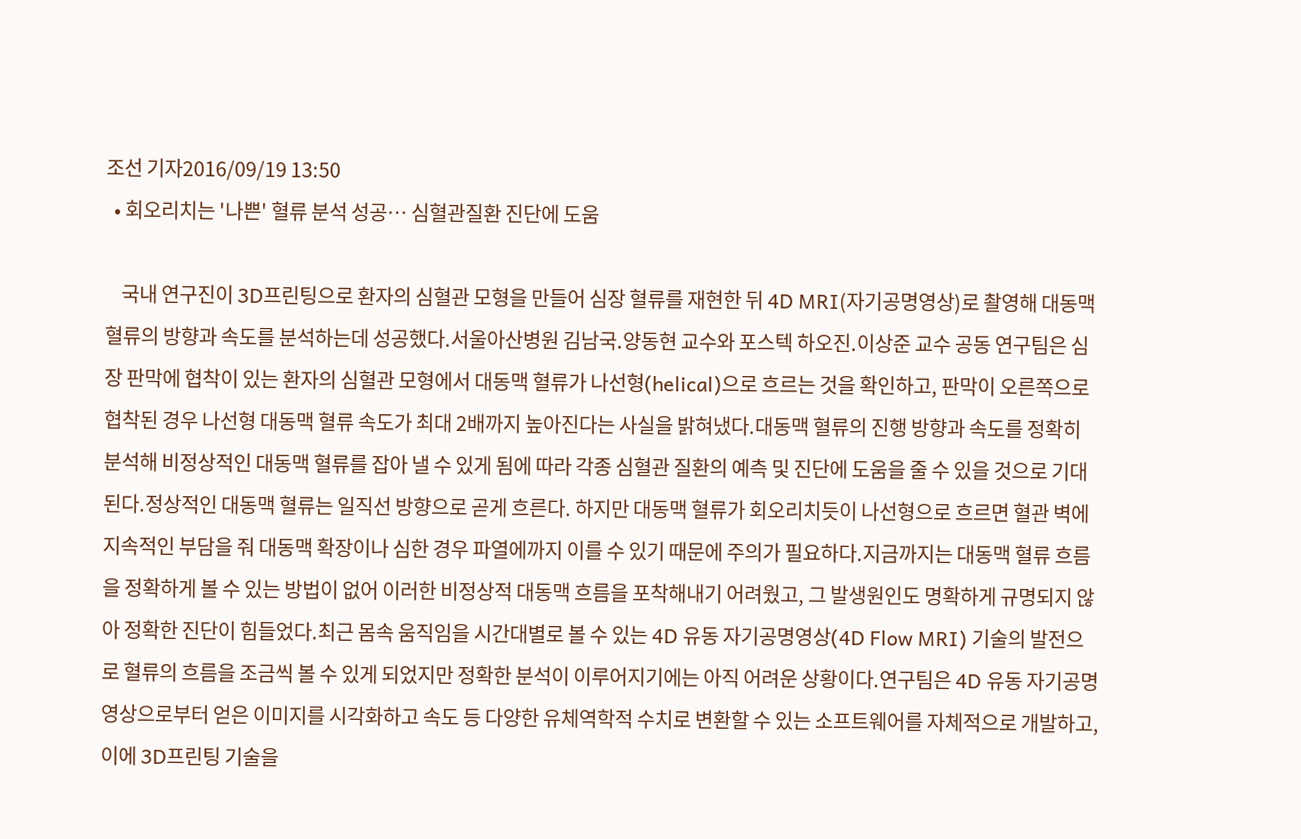조선 기자2016/09/19 13:50
  • 회오리치는 '나쁜' 혈류 분석 성공… 심혈관질환 진단에 도움

    국내 연구진이 3D프린팅으로 환자의 심혈관 모형을 만들어 심장 혈류를 재현한 뒤 4D MRI(자기공명영상)로 촬영해 대동맥 혈류의 방향과 속도를 분석하는데 성공했다.서울아산병원 김남국․양동현 교수와 포스텍 하오진․이상준 교수 공동 연구팀은 심장 판막에 협착이 있는 환자의 심혈관 모형에서 대동맥 혈류가 나선형(helical)으로 흐르는 것을 확인하고, 판막이 오른쪽으로 협착된 경우 나선형 대동맥 혈류 속도가 최대 2배까지 높아진다는 사실을 밝혀냈다.대동맥 혈류의 진행 방향과 속도를 정확히 분석해 비정상적인 대동맥 혈류를 잡아 낼 수 있게 됨에 따라 각종 심혈관 질환의 예측 및 진단에 도움을 줄 수 있을 것으로 기대된다.정상적인 대동맥 혈류는 일직선 방향으로 곧게 흐른다. 하지만 대동맥 혈류가 회오리치듯이 나선형으로 흐르면 혈관 벽에 지속적인 부담을 줘 대동맥 확장이나 심한 경우 파열에까지 이를 수 있기 때문에 주의가 필요하다.지금까지는 대동맥 혈류 흐름을 정확하게 볼 수 있는 방법이 없어 이러한 비정상적 대동맥 흐름을 포착해내기 어려웠고, 그 발생원인도 명확하게 규명되지 않아 정확한 진단이 힘들었다.최근 몸속 움직임을 시간대별로 볼 수 있는 4D 유동 자기공명영상(4D Flow MRI) 기술의 발전으로 혈류의 흐름을 조금씩 볼 수 있게 되었지만 정확한 분석이 이루어지기에는 아직 어려운 상황이다.연구팀은 4D 유동 자기공명영상으로부터 얻은 이미지를 시각화하고 속도 등 다양한 유체역학적 수치로 변환할 수 있는 소프트웨어를 자체적으로 개발하고, 이에 3D프린팅 기술을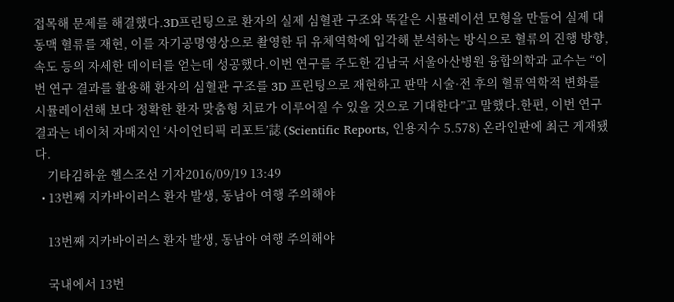접목해 문제를 해결했다.3D프린팅으로 환자의 실제 심혈관 구조와 똑같은 시뮬레이션 모형을 만들어 실제 대동맥 혈류를 재현, 이를 자기공명영상으로 촬영한 뒤 유체역학에 입각해 분석하는 방식으로 혈류의 진행 방향, 속도 등의 자세한 데이터를 얻는데 성공했다.이번 연구를 주도한 김남국 서울아산병원 융합의학과 교수는 “이번 연구 결과를 활용해 환자의 심혈관 구조를 3D 프린팅으로 재현하고 판막 시술·전 후의 혈류역학적 변화를 시뮬레이션해 보다 정확한 환자 맞춤형 치료가 이루어질 수 있을 것으로 기대한다”고 말했다.한편, 이번 연구결과는 네이처 자매지인 ‘사이언티픽 리포트’誌 (Scientific Reports, 인용지수 5.578) 온라인판에 최근 게재됐다.
    기타김하윤 헬스조선 기자2016/09/19 13:49
  • 13번째 지카바이러스 환자 발생, 동남아 여행 주의해야

    13번째 지카바이러스 환자 발생, 동남아 여행 주의해야

    국내에서 13번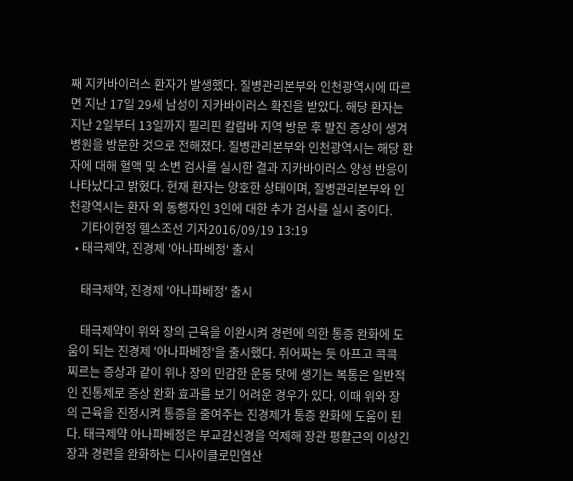째 지카바이러스 환자가 발생했다. 질병관리본부와 인천광역시에 따르면 지난 17일 29세 남성이 지카바이러스 확진을 받았다. 해당 환자는 지난 2일부터 13일까지 필리핀 칼람바 지역 방문 후 발진 증상이 생겨 병원을 방문한 것으로 전해졌다. 질병관리본부와 인천광역시는 해당 환자에 대해 혈액 및 소변 검사를 실시한 결과 지카바이러스 양성 반응이 나타났다고 밝혔다. 현재 환자는 양호한 상태이며, 질병관리본부와 인천광역시는 환자 외 동행자인 3인에 대한 추가 검사를 실시 중이다.
    기타이현정 헬스조선 기자2016/09/19 13:19
  • 태극제약, 진경제 '아나파베정' 출시

    태극제약, 진경제 '아나파베정' 출시

    태극제약이 위와 장의 근육을 이완시켜 경련에 의한 통증 완화에 도움이 되는 진경제 '아나파베정'을 출시했다. 쥐어짜는 듯 아프고 콕콕 찌르는 증상과 같이 위나 장의 민감한 운동 탓에 생기는 복통은 일반적인 진통제로 증상 완화 효과를 보기 어려운 경우가 있다. 이때 위와 장의 근육을 진정시켜 통증을 줄여주는 진경제가 통증 완화에 도움이 된다. 태극제약 아나파베정은 부교감신경을 억제해 장관 평활근의 이상긴장과 경련을 완화하는 디사이클로민염산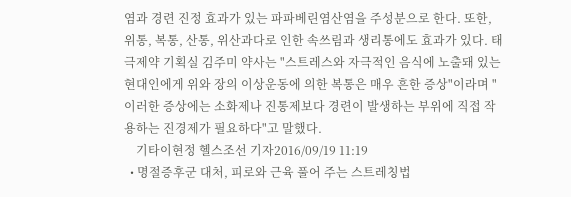염과 경련 진정 효과가 있는 파파베린염산염을 주성분으로 한다. 또한, 위통, 복통, 산통, 위산과다로 인한 속쓰림과 생리통에도 효과가 있다. 태극제약 기획실 김주미 약사는 "스트레스와 자극적인 음식에 노출돼 있는 현대인에게 위와 장의 이상운동에 의한 복통은 매우 흔한 증상"이라며 "이러한 증상에는 소화제나 진통제보다 경련이 발생하는 부위에 직접 작용하는 진경제가 필요하다"고 말했다.
    기타이현정 헬스조선 기자2016/09/19 11:19
  • 명절증후군 대처, 피로와 근육 풀어 주는 스트레칭법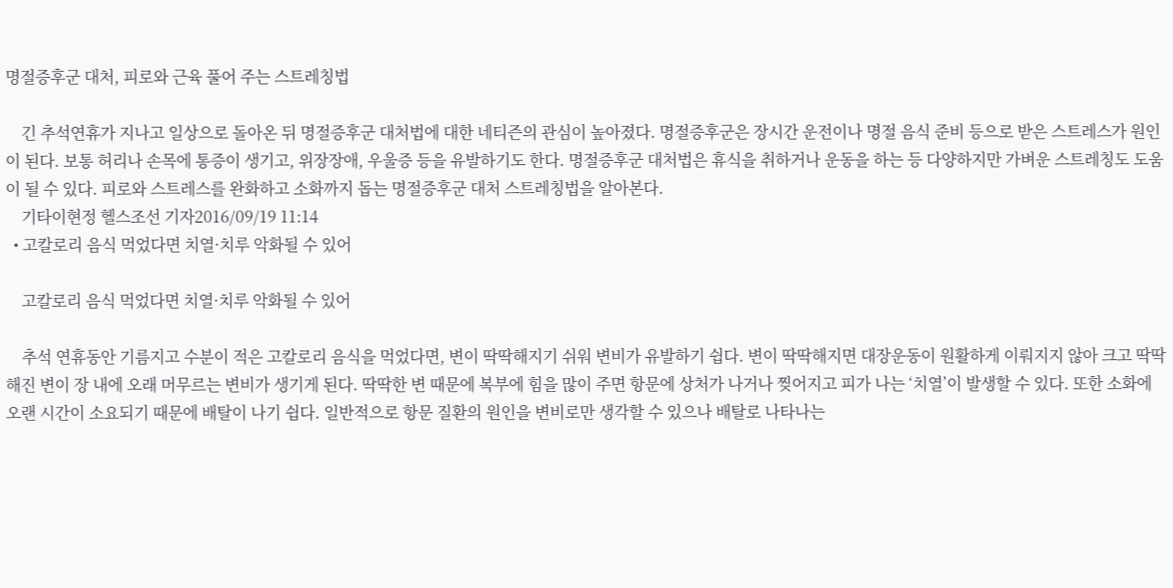명절증후군 대처, 피로와 근육 풀어 주는 스트레칭법

    긴 추석연휴가 지나고 일상으로 돌아온 뒤 명절증후군 대처법에 대한 네티즌의 관심이 높아졌다. 명절증후군은 장시간 운전이나 명절 음식 준비 등으로 받은 스트레스가 원인이 된다. 보통 허리나 손목에 통증이 생기고, 위장장애, 우울증 등을 유발하기도 한다. 명절증후군 대처법은 휴식을 취하거나 운동을 하는 등 다양하지만 가벼운 스트레칭도 도움이 될 수 있다. 피로와 스트레스를 완화하고 소화까지 돕는 명절증후군 대처 스트레칭법을 알아본다.
    기타이현정 헬스조선 기자2016/09/19 11:14
  • 고칼로리 음식 먹었다면 치열·치루 악화될 수 있어

    고칼로리 음식 먹었다면 치열·치루 악화될 수 있어

    추석 연휴동안 기름지고 수분이 적은 고칼로리 음식을 먹었다면, 변이 딱딱해지기 쉬워 변비가 유발하기 쉽다. 변이 딱딱해지면 대장운동이 원활하게 이뤄지지 않아 크고 딱딱해진 변이 장 내에 오래 머무르는 변비가 생기게 된다. 딱딱한 변 때문에 복부에 힘을 많이 주면 항문에 상처가 나거나 찢어지고 피가 나는 ‘치열’이 발생할 수 있다. 또한 소화에 오랜 시간이 소요되기 때문에 배탈이 나기 쉽다. 일반적으로 항문 질환의 원인을 변비로만 생각할 수 있으나 배탈로 나타나는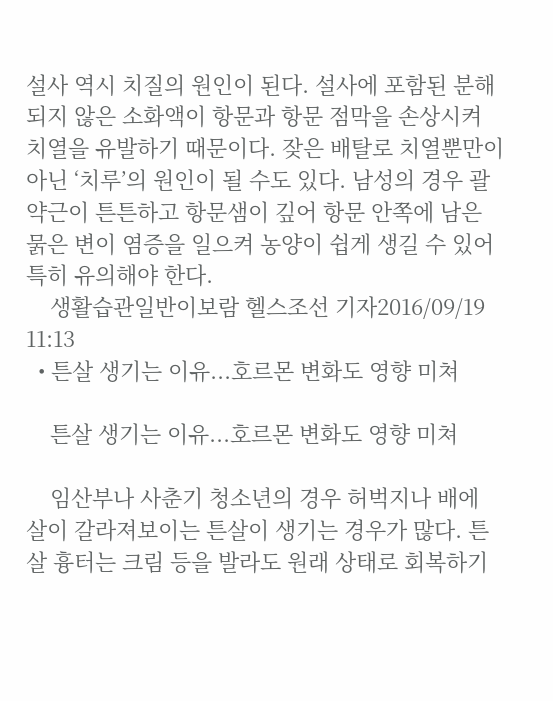설사 역시 치질의 원인이 된다. 설사에 포함된 분해되지 않은 소화액이 항문과 항문 점막을 손상시켜 치열을 유발하기 때문이다. 잦은 배탈로 치열뿐만이 아닌 ‘치루’의 원인이 될 수도 있다. 남성의 경우 괄약근이 튼튼하고 항문샘이 깊어 항문 안쪽에 남은 묽은 변이 염증을 일으켜 농양이 쉽게 생길 수 있어 특히 유의해야 한다.
    생활습관일반이보람 헬스조선 기자2016/09/19 11:13
  • 튼살 생기는 이유...호르몬 변화도 영향 미쳐

    튼살 생기는 이유...호르몬 변화도 영향 미쳐

    임산부나 사춘기 청소년의 경우 허벅지나 배에 살이 갈라져보이는 튼살이 생기는 경우가 많다. 튼살 흉터는 크림 등을 발라도 원래 상태로 회복하기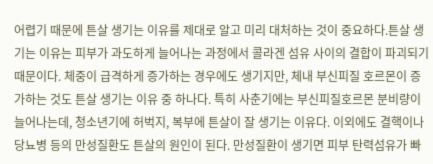어렵기 때문에 튼살 생기는 이유를 제대로 알고 미리 대처하는 것이 중요하다.튼살 생기는 이유는 피부가 과도하게 늘어나는 과정에서 콜라겐 섬유 사이의 결합이 파괴되기때문이다. 체중이 급격하게 증가하는 경우에도 생기지만, 체내 부신피질 호르몬이 증가하는 것도 튼살 생기는 이유 중 하나다. 특히 사춘기에는 부신피질호르몬 분비량이 늘어나는데, 청소년기에 허벅지, 복부에 튼살이 잘 생기는 이유다. 이외에도 결핵이나 당뇨병 등의 만성질환도 튼살의 원인이 된다. 만성질환이 생기면 피부 탄력섬유가 빠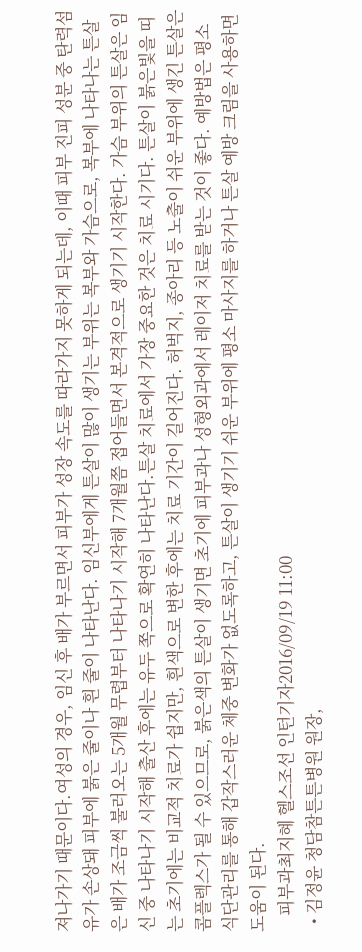져나가기 때문이다.여성의 경우, 임신 후 배가 부르면서 피부가 성장 속도를 따라가지 못하게 되는데, 이때 피부 진피 성분 중 탄력섬유가 손상돼 피부에 붉은 줄이나 흰 줄이 나타난다. 임신부에게 튼살이 많이 생기는 부위는 복부와 가슴으로, 복부에 나타나는 튼살은 배가 조금씩 불러오는 5개월 무렵부터 나타나기 시작해 7개월쯤 접어들면서 본격적으로 생기기 시작한다. 가슴 부위의 튼살은 임신 중 나타나기 시작해 출산 후에는 유두 쪽으로 확연히 나타난다.튼살 치료에서 가장 중요한 것은 치료 시기다. 튼살이 붉은빛을 띠는 초기에는 비교적 치료가 쉽지만, 흰색으로 변한 후에는 치료 기간이 길어진다. 허벅지, 종아리 등 노출이 쉬운 부위에 생긴 튼살은 콤플렉스가 될 수 있으므로, 붉은색의 튼살이 생기면 초기에 피부과나 성형외과에서 레이저 치료를 받는 것이 좋다. 예방법은 평소 식단관리를 통해 갑작스러운 체중 변화가 없도록하고, 튼살이 생기기 쉬운 부위에 평소 마사지를 하거나 튼살 예방 크림을 사용하면 도움이 된다.
    피부과최지혜 헬스조선 인턴기자2016/09/19 11:00
  • 김정윤 청담참튼튼병원 원장,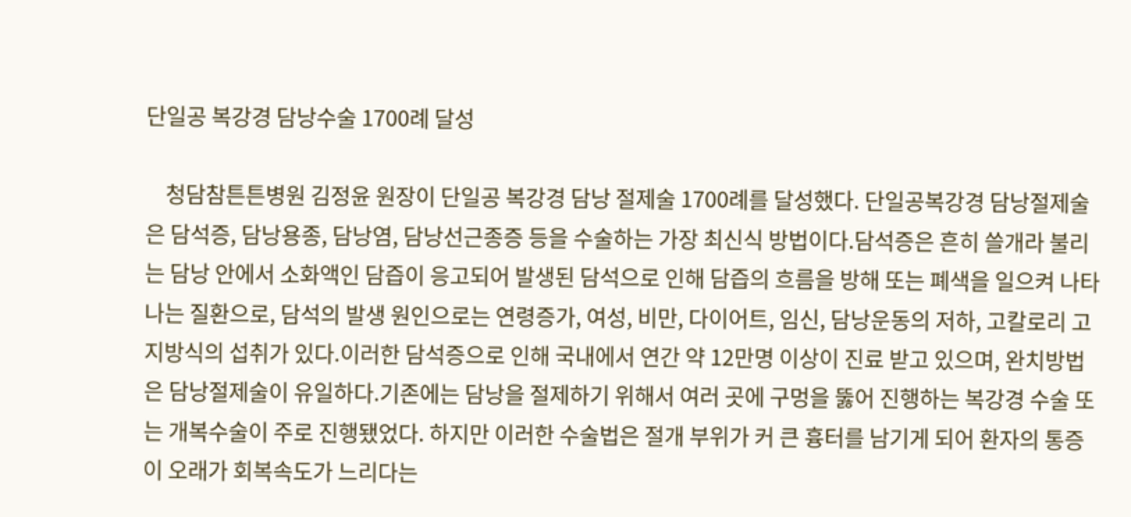단일공 복강경 담낭수술 1700례 달성

    청담참튼튼병원 김정윤 원장이 단일공 복강경 담낭 절제술 1700례를 달성했다. 단일공복강경 담낭절제술은 담석증, 담낭용종, 담낭염, 담낭선근종증 등을 수술하는 가장 최신식 방법이다.담석증은 흔히 쓸개라 불리는 담낭 안에서 소화액인 담즙이 응고되어 발생된 담석으로 인해 담즙의 흐름을 방해 또는 폐색을 일으켜 나타나는 질환으로, 담석의 발생 원인으로는 연령증가, 여성, 비만, 다이어트, 임신, 담낭운동의 저하, 고칼로리 고지방식의 섭취가 있다.이러한 담석증으로 인해 국내에서 연간 약 12만명 이상이 진료 받고 있으며, 완치방법은 담낭절제술이 유일하다.기존에는 담낭을 절제하기 위해서 여러 곳에 구멍을 뚫어 진행하는 복강경 수술 또는 개복수술이 주로 진행됐었다. 하지만 이러한 수술법은 절개 부위가 커 큰 흉터를 남기게 되어 환자의 통증이 오래가 회복속도가 느리다는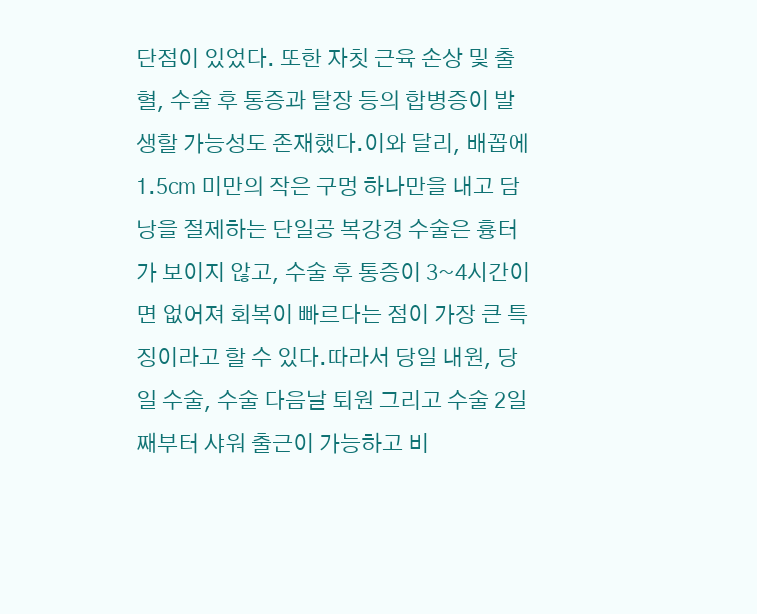단점이 있었다. 또한 자칫 근육 손상 및 출혈, 수술 후 통증과 탈장 등의 합병증이 발생할 가능성도 존재했다.이와 달리, 배꼽에 1.5㎝ 미만의 작은 구멍 하나만을 내고 담낭을 절제하는 단일공 복강경 수술은 흉터가 보이지 않고, 수술 후 통증이 3~4시간이면 없어져 회복이 빠르다는 점이 가장 큰 특징이라고 할 수 있다.따라서 당일 내원, 당일 수술, 수술 다음날 퇴원 그리고 수술 2일째부터 샤워 출근이 가능하고 비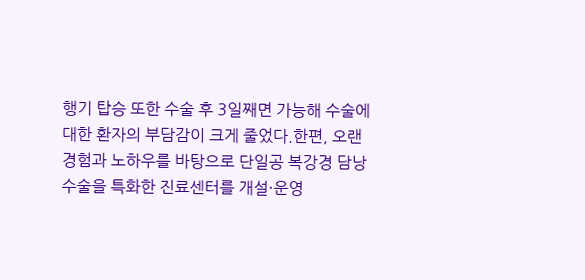행기 탑승 또한 수술 후 3일째면 가능해 수술에 대한 환자의 부담감이 크게 줄었다.한편, 오랜 경험과 노하우를 바탕으로 단일공 복강경 담낭수술을 특화한 진료센터를 개설·운영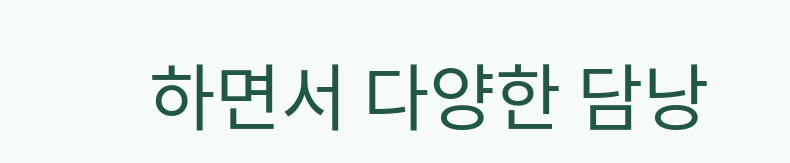하면서 다양한 담낭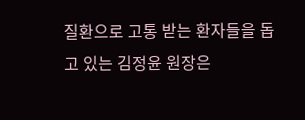질환으로 고통 받는 환자들을 돕고 있는 김정윤 원장은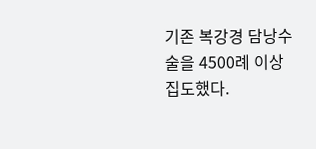기존 복강경 담낭수술을 4500례 이상 집도했다.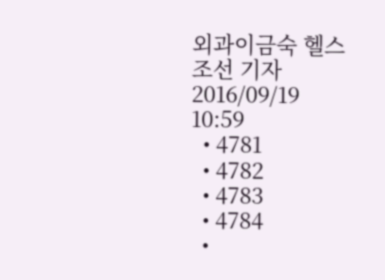외과이금숙 헬스조선 기자2016/09/19 10:59
  • 4781
  • 4782
  • 4783
  • 4784
  •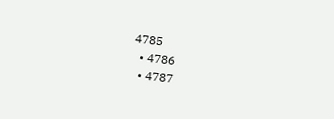4785
  • 4786
  • 4787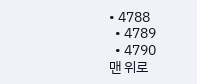• 4788
  • 4789
  • 4790
맨 위로